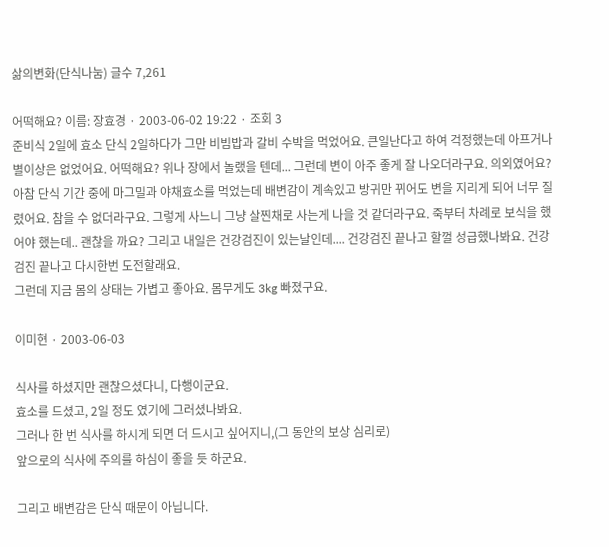삶의변화(단식나눔) 글수 7,261

어떡해요? 이름: 장효경 · 2003-06-02 19:22 · 조회 3
준비식 2일에 효소 단식 2일하다가 그만 비빔밥과 갈비 수박을 먹었어요. 큰일난다고 하여 걱정했는데 아프거나 별이상은 없었어요. 어떡해요? 위나 장에서 놀랬을 텐데... 그런데 변이 아주 좋게 잘 나오더라구요. 의외였어요?
아참 단식 기간 중에 마그밀과 야채효소를 먹었는데 배변감이 계속있고 방귀만 뀌어도 변을 지리게 되어 너무 질렸어요. 참을 수 없더라구요. 그렇게 사느니 그냥 살찐채로 사는게 나을 것 같더라구요. 죽부터 차례로 보식을 했어야 했는데.. 괜찮을 까요? 그리고 내일은 건강검진이 있는날인데.... 건강검진 끝나고 할껄 성급했나봐요. 건강검진 끝나고 다시한번 도전할래요.
그런데 지금 몸의 상태는 가볍고 좋아요. 몸무게도 3kg 빠졌구요.

이미현 · 2003-06-03

식사를 하셨지만 괜찮으셨다니, 다행이군요.
효소를 드셨고, 2일 정도 였기에 그러셨나봐요.
그러나 한 번 식사를 하시게 되면 더 드시고 싶어지니,(그 동안의 보상 심리로)
앞으로의 식사에 주의를 하심이 좋을 듯 하군요.

그리고 배변감은 단식 때문이 아닙니다.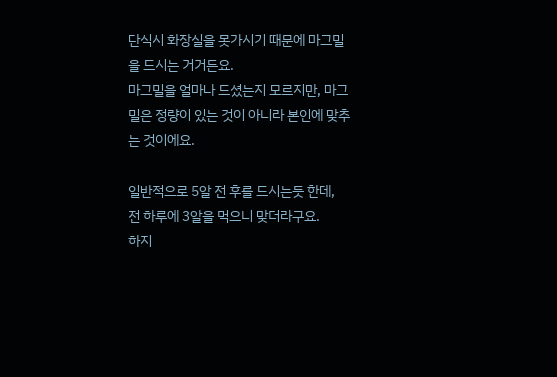단식시 화장실을 못가시기 때문에 마그밀을 드시는 거거든요.
마그밀을 얼마나 드셨는지 모르지만, 마그밀은 정량이 있는 것이 아니라 본인에 맞추는 것이에요.

일반적으로 5알 전 후를 드시는듯 한데,
전 하루에 3알을 먹으니 맞더라구요.
하지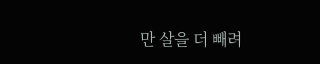만 살을 더 빼려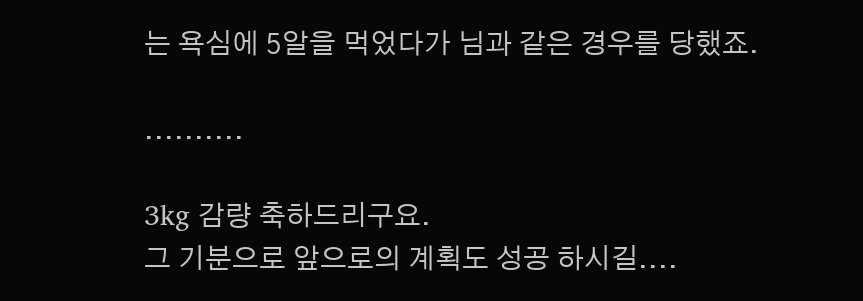는 욕심에 5알을 먹었다가 님과 같은 경우를 당했죠.

..........

3kg 감량 축하드리구요.
그 기분으로 앞으로의 계획도 성공 하시길....